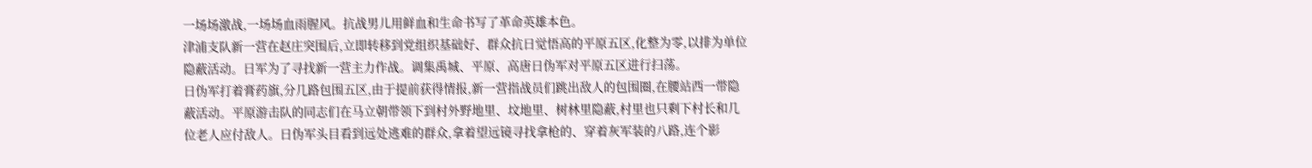一场场激战,一场场血雨腥风。抗战男儿用鲜血和生命书写了革命英雄本色。
津浦支队新一营在赵庄突围后,立即转移到党组织基础好、群众抗日觉悟高的平原五区,化整为零,以排为单位隐蔽活动。日军为了寻找新一营主力作战。调集禹城、平原、高唐日伪军对平原五区进行扫荡。
日伪军打着膏药旗,分几路包围五区,由于提前获得情报,新一营指战员们跳出敌人的包围圈,在腰站西一带隐蔽活动。平原游击队的同志们在马立朝带领下到村外野地里、坟地里、树林里隐蔽,村里也只剩下村长和几位老人应付敌人。日伪军头目看到远处逃难的群众,拿着望远镜寻找拿枪的、穿着灰军装的八路,连个影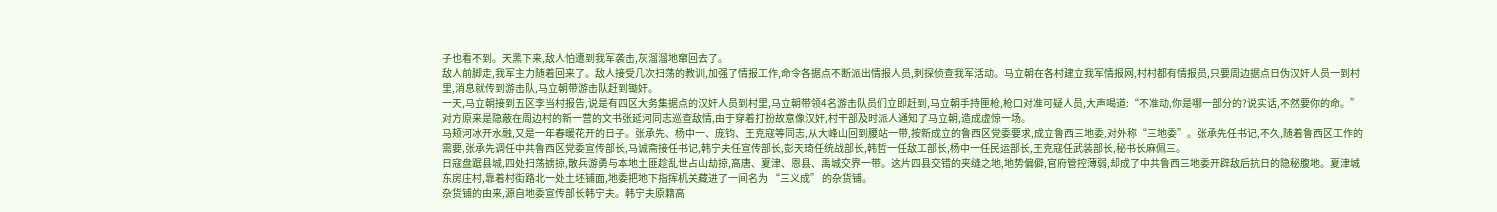子也看不到。天黑下来,敌人怕遭到我军袭击,灰溜溜地窜回去了。
敌人前脚走,我军主力随着回来了。敌人接受几次扫荡的教训,加强了情报工作,命令各据点不断派出情报人员,刺探侦查我军活动。马立朝在各村建立我军情报网,村村都有情报员,只要周边据点日伪汉奸人员一到村里,消息就传到游击队,马立朝带游击队赶到锄奸。
一天,马立朝接到五区李当村报告,说是有四区大务集据点的汉奸人员到村里,马立朝带领4名游击队员们立即赶到,马立朝手持匣枪,枪口对准可疑人员,大声喝道:“不准动,你是哪一部分的?说实话,不然要你的命。”对方原来是隐蔽在周边村的新一营的文书张延河同志巡查敌情,由于穿着打扮故意像汉奸,村干部及时派人通知了马立朝,造成虚惊一场。
马颊河冰开水融,又是一年春暖花开的日子。张承先、杨中一、庞钧、王克寇等同志,从大峰山回到腰站一带,按新成立的鲁西区党委要求,成立鲁西三地委,对外称“三地委”。张承先任书记,不久,随着鲁西区工作的需要,张承先调任中共鲁西区党委宣传部长,马诚斋接任书记,韩宁夫任宣传部长,彭天琦任统战部长,韩哲一任敌工部长,杨中一任民运部长,王克寇任武装部长,秘书长麻佩三。
日寇盘踞县城,四处扫荡掳掠,散兵游勇与本地土匪趁乱世占山劫掠,高唐、夏津、恩县、禹城交界一带。这片四县交错的夹缝之地,地势偏僻,官府管控薄弱,却成了中共鲁西三地委开辟敌后抗日的隐秘腹地。夏津城东房庄村,靠着村街路北一处土坯铺面,地委把地下指挥机关藏进了一间名为 “三义成” 的杂货铺。
杂货铺的由来,源自地委宣传部长韩宁夫。韩宁夫原籍高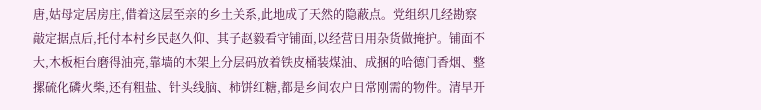唐,姑母定居房庄,借着这层至亲的乡土关系,此地成了天然的隐蔽点。党组织几经勘察敲定据点后,托付本村乡民赵久仰、其子赵毅看守铺面,以经营日用杂货做掩护。铺面不大,木板柜台磨得油亮,靠墙的木架上分层码放着铁皮桶装煤油、成捆的哈德门香烟、整摞硫化磷火柴,还有粗盐、针头线脑、柿饼红糖,都是乡间农户日常刚需的物件。清早开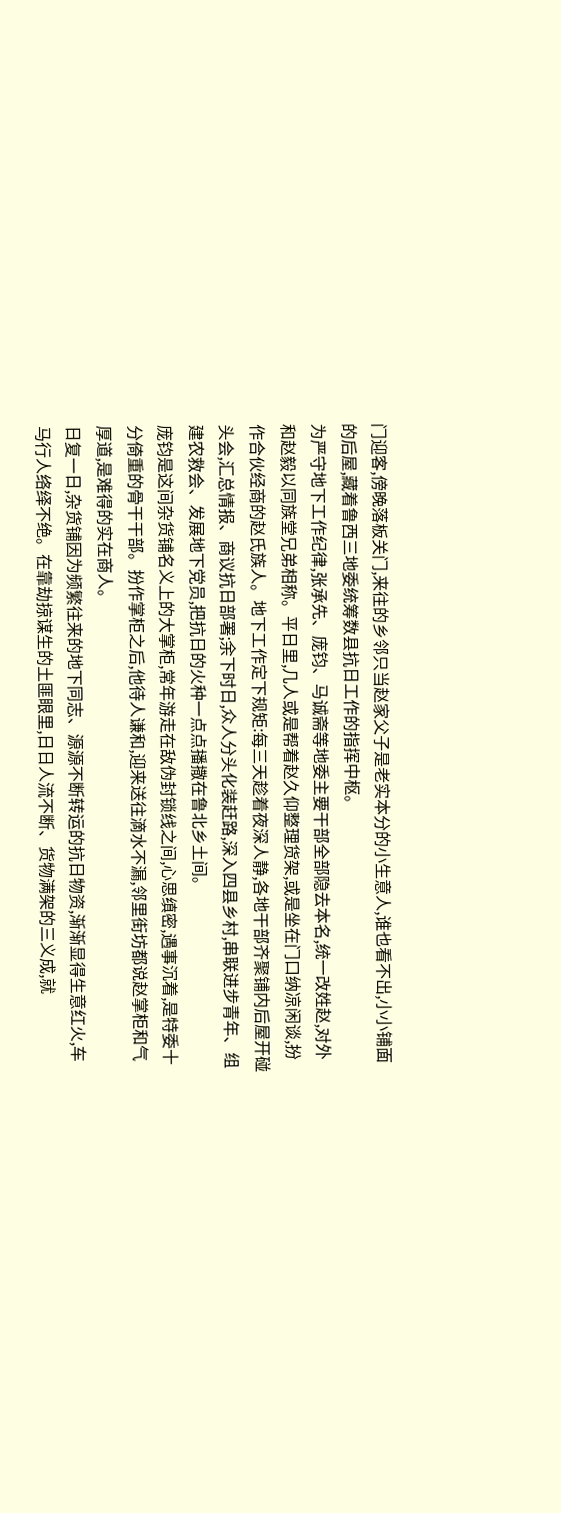门迎客,傍晚落板关门,来往的乡邻只当赵家父子是老实本分的小生意人,谁也看不出,小小铺面的后屋,藏着鲁西三地委统筹数县抗日工作的指挥中枢。
为严守地下工作纪律,张承先、庞钧、马诚斋等地委主要干部全部隐去本名,统一改姓赵,对外和赵毅以同族堂兄弟相称。平日里,几人或是帮着赵久仰整理货架,或是坐在门口纳凉闲谈,扮作合伙经商的赵氏族人。地下工作定下规矩:每三天趁着夜深人静,各地干部齐聚铺内后屋开碰头会,汇总情报、商议抗日部署;余下时日,众人分头化装赶路,深入四县乡村,串联进步青年、组建农救会、发展地下党员,把抗日的火种一点点播撒在鲁北乡土间。
庞钧是这间杂货铺名义上的大掌柜,常年游走在敌伪封锁线之间,心思缜密,遇事沉着,是特委十分倚重的骨干干部。扮作掌柜之后,他待人谦和,迎来送往滴水不漏,邻里街坊都说赵掌柜和气厚道,是难得的实在商人。
日复一日,杂货铺因为频繁往来的地下同志、源源不断转运的抗日物资,渐渐显得生意红火,车马行人络绎不绝。在靠劫掠谋生的土匪眼里,日日人流不断、货物满架的三义成,就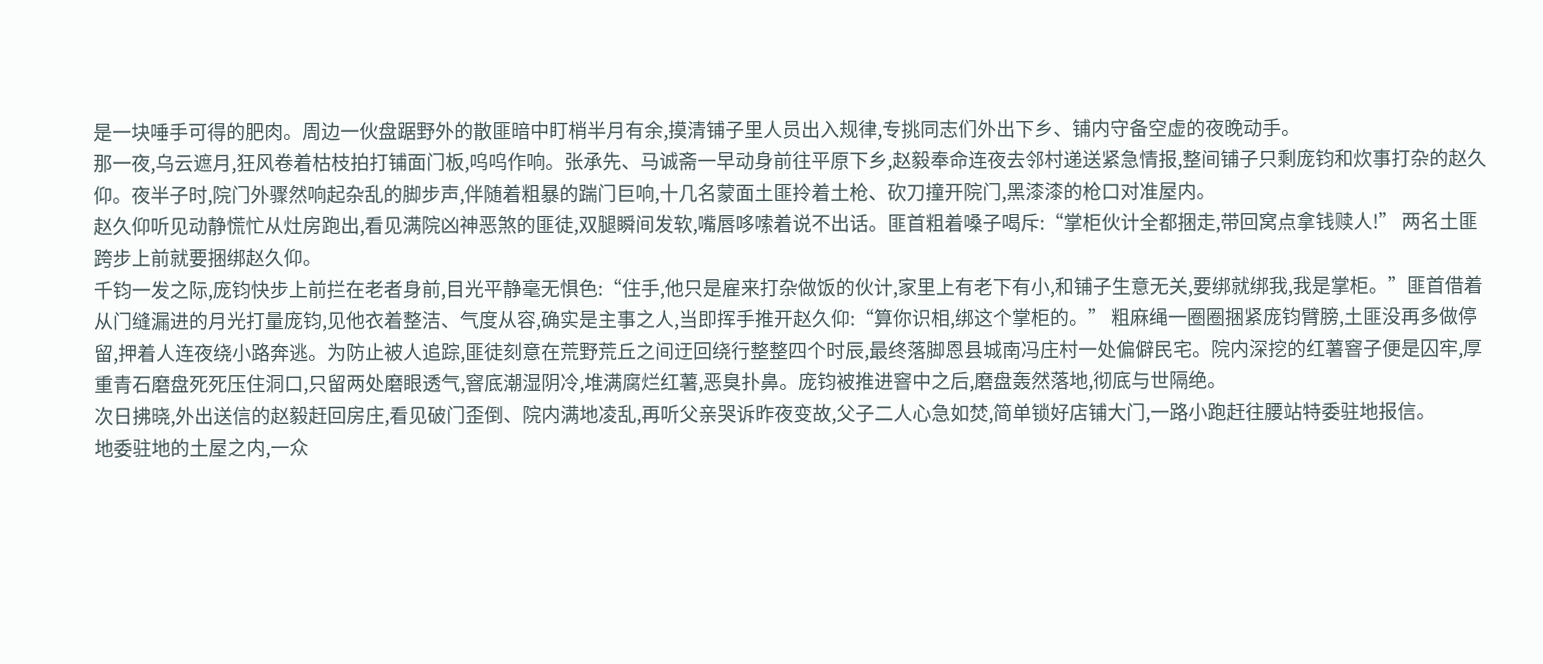是一块唾手可得的肥肉。周边一伙盘踞野外的散匪暗中盯梢半月有余,摸清铺子里人员出入规律,专挑同志们外出下乡、铺内守备空虚的夜晚动手。
那一夜,乌云遮月,狂风卷着枯枝拍打铺面门板,呜呜作响。张承先、马诚斋一早动身前往平原下乡,赵毅奉命连夜去邻村递送紧急情报,整间铺子只剩庞钧和炊事打杂的赵久仰。夜半子时,院门外骤然响起杂乱的脚步声,伴随着粗暴的踹门巨响,十几名蒙面土匪拎着土枪、砍刀撞开院门,黑漆漆的枪口对准屋内。
赵久仰听见动静慌忙从灶房跑出,看见满院凶神恶煞的匪徒,双腿瞬间发软,嘴唇哆嗦着说不出话。匪首粗着嗓子喝斥:“掌柜伙计全都捆走,带回窝点拿钱赎人!” 两名土匪跨步上前就要捆绑赵久仰。
千钧一发之际,庞钧快步上前拦在老者身前,目光平静毫无惧色:“住手,他只是雇来打杂做饭的伙计,家里上有老下有小,和铺子生意无关,要绑就绑我,我是掌柜。”匪首借着从门缝漏进的月光打量庞钧,见他衣着整洁、气度从容,确实是主事之人,当即挥手推开赵久仰:“算你识相,绑这个掌柜的。” 粗麻绳一圈圈捆紧庞钧臂膀,土匪没再多做停留,押着人连夜绕小路奔逃。为防止被人追踪,匪徒刻意在荒野荒丘之间迂回绕行整整四个时辰,最终落脚恩县城南冯庄村一处偏僻民宅。院内深挖的红薯窨子便是囚牢,厚重青石磨盘死死压住洞口,只留两处磨眼透气,窨底潮湿阴冷,堆满腐烂红薯,恶臭扑鼻。庞钧被推进窨中之后,磨盘轰然落地,彻底与世隔绝。
次日拂晓,外出送信的赵毅赶回房庄,看见破门歪倒、院内满地凌乱,再听父亲哭诉昨夜变故,父子二人心急如焚,简单锁好店铺大门,一路小跑赶往腰站特委驻地报信。
地委驻地的土屋之内,一众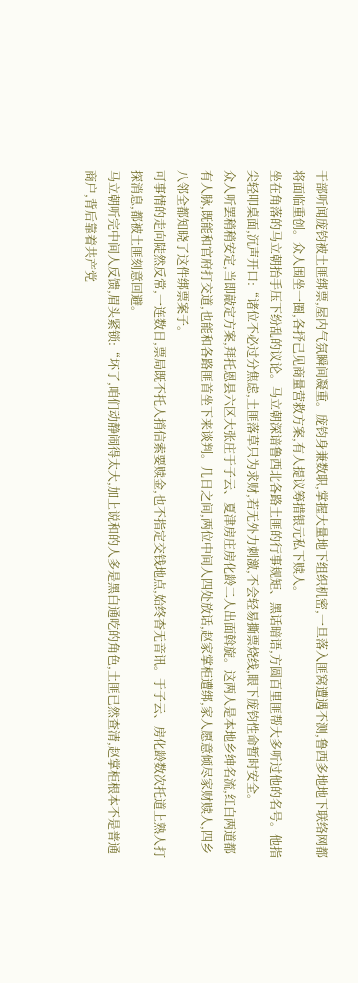干部听闻庞钧被土匪绑票,屋内气氛瞬间凝重。庞钧身兼数职,掌握大量地下组织机密,一旦落入匪窝遭遇不测,鲁西多地地下联络网都将面临重创。众人围坐一圈,各抒己见商量营救方案,有人提议筹措银元私下赎人。
坐在角落的马立朝抬手压下纷乱的议论。马立朝深谙鲁西北各路土匪的行事规矩、黑话暗语,方圆百里匪帮大多听过他的名号。他指尖轻叩桌面,沉声开口:“诸位不必过分焦虑,土匪落草只为求财,若无外力刺激,不会轻易撕票烧线,眼下庞钧性命暂时安全。
众人听罢稍稍安定,当即敲定方案,拜托恩县六区大张庄于子云、夏津房庄房化龄二人出面斡旋。这两人是本地乡绅名流,红白两道都有人脉,既能和官府打交道,也能和各路匪首坐下来谈判。几日之间,两位中间人四处放话,赵家掌柜遭绑,家人愿意倾尽家财赎人,四乡八邻全都知晓了这件绑票案子。
可事情的走向陡然反常,一连数日,票局既不托人捎信索要赎金,也不指定交钱地点,始终杳无音讯。于子云、房化龄数次托道上熟人打探消息,都被土匪刻意回避。
马立朝听完中间人反馈,眉头紧锁:“坏了,咱们动静闹得太大,加上说和的人多是黑白通吃的角色,土匪已然查清,赵掌柜根本不是普通商户,背后靠着共产党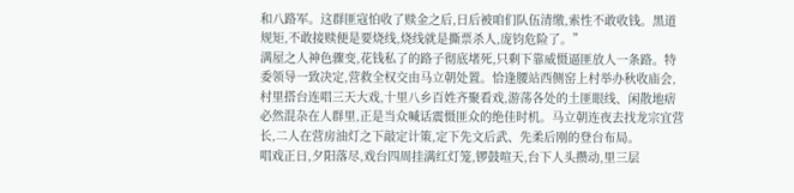和八路军。这群匪寇怕收了赎金之后,日后被咱们队伍清缴,索性不敢收钱。黑道规矩,不敢接赎便是要烧线,烧线就是撕票杀人,庞钧危险了。”
满屋之人神色骤变,花钱私了的路子彻底堵死,只剩下靠威慑逼匪放人一条路。特委领导一致决定,营救全权交由马立朝处置。恰逢腰站西侧窑上村举办秋收庙会,村里搭台连唱三天大戏,十里八乡百姓齐聚看戏,游荡各处的土匪眼线、闲散地痞必然混杂在人群里,正是当众喊话震慑匪众的绝佳时机。马立朝连夜去找龙宗宜营长,二人在营房油灯之下敲定计策,定下先文后武、先柔后刚的登台布局。
唱戏正日,夕阳落尽,戏台四周挂满红灯笼,锣鼓喧天,台下人头攒动,里三层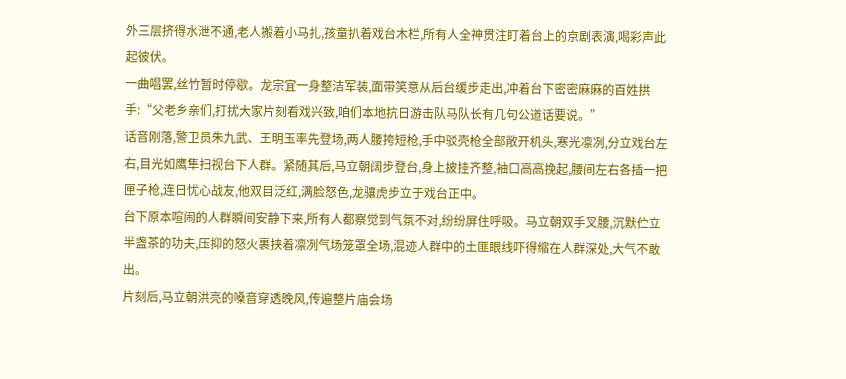外三层挤得水泄不通,老人搬着小马扎,孩童扒着戏台木栏,所有人全神贯注盯着台上的京剧表演,喝彩声此起彼伏。
一曲唱罢,丝竹暂时停歇。龙宗宜一身整洁军装,面带笑意从后台缓步走出,冲着台下密密麻麻的百姓拱手:“父老乡亲们,打扰大家片刻看戏兴致,咱们本地抗日游击队马队长有几句公道话要说。”
话音刚落,警卫员朱九武、王明玉率先登场,两人腰挎短枪,手中驳壳枪全部敞开机头,寒光凛冽,分立戏台左右,目光如鹰隼扫视台下人群。紧随其后,马立朝阔步登台,身上披挂齐整,袖口高高挽起,腰间左右各插一把匣子枪,连日忧心战友,他双目泛红,满脸怒色,龙骧虎步立于戏台正中。
台下原本喧闹的人群瞬间安静下来,所有人都察觉到气氛不对,纷纷屏住呼吸。马立朝双手叉腰,沉默伫立半盏茶的功夫,压抑的怒火裹挟着凛冽气场笼罩全场,混迹人群中的土匪眼线吓得缩在人群深处,大气不敢出。
片刻后,马立朝洪亮的嗓音穿透晚风,传遍整片庙会场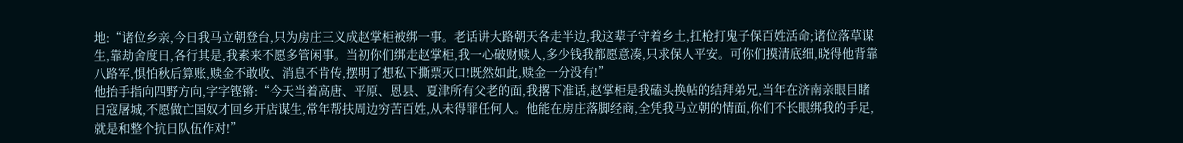地:“诸位乡亲,今日我马立朝登台,只为房庄三义成赵掌柜被绑一事。老话讲大路朝天各走半边,我这辈子守着乡土,扛枪打鬼子保百姓活命;诸位落草谋生,靠劫舍度日,各行其是,我素来不愿多管闲事。当初你们绑走赵掌柜,我一心破财赎人,多少钱我都愿意凑,只求保人平安。可你们摸清底细,晓得他背靠八路军,惧怕秋后算账,赎金不敢收、消息不肯传,摆明了想私下撕票灭口!既然如此,赎金一分没有!”
他抬手指向四野方向,字字铿锵:“今天当着高唐、平原、恩县、夏津所有父老的面,我撂下准话,赵掌柜是我磕头换帖的结拜弟兄,当年在济南亲眼目睹日寇屠城,不愿做亡国奴才回乡开店谋生,常年帮扶周边穷苦百姓,从未得罪任何人。他能在房庄落脚经商,全凭我马立朝的情面,你们不长眼绑我的手足,就是和整个抗日队伍作对!”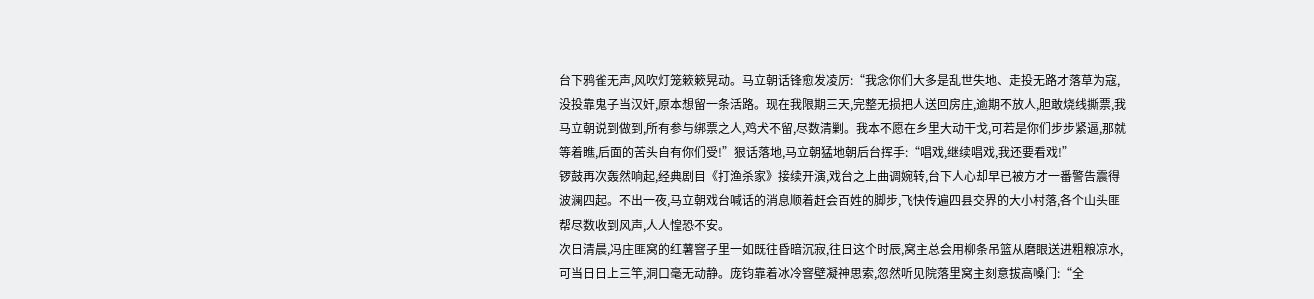台下鸦雀无声,风吹灯笼簌簌晃动。马立朝话锋愈发凌厉:“我念你们大多是乱世失地、走投无路才落草为寇,没投靠鬼子当汉奸,原本想留一条活路。现在我限期三天,完整无损把人送回房庄,逾期不放人,胆敢烧线撕票,我马立朝说到做到,所有参与绑票之人,鸡犬不留,尽数清剿。我本不愿在乡里大动干戈,可若是你们步步紧逼,那就等着瞧,后面的苦头自有你们受!”狠话落地,马立朝猛地朝后台挥手:“唱戏,继续唱戏,我还要看戏!”
锣鼓再次轰然响起,经典剧目《打渔杀家》接续开演,戏台之上曲调婉转,台下人心却早已被方才一番警告震得波澜四起。不出一夜,马立朝戏台喊话的消息顺着赶会百姓的脚步,飞快传遍四县交界的大小村落,各个山头匪帮尽数收到风声,人人惶恐不安。
次日清晨,冯庄匪窝的红薯窨子里一如既往昏暗沉寂,往日这个时辰,窝主总会用柳条吊篮从磨眼送进粗粮凉水,可当日日上三竿,洞口毫无动静。庞钧靠着冰冷窨壁凝神思索,忽然听见院落里窝主刻意拔高嗓门:“全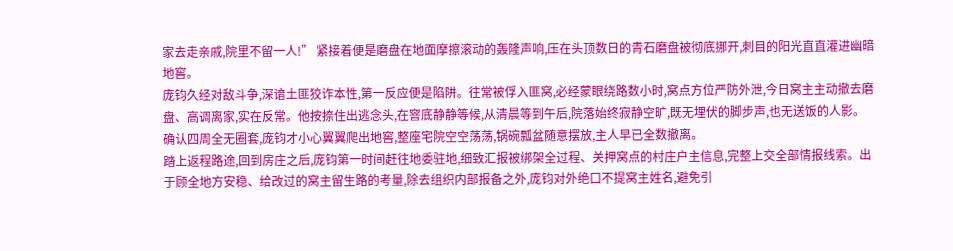家去走亲戚,院里不留一人!” 紧接着便是磨盘在地面摩擦滚动的轰隆声响,压在头顶数日的青石磨盘被彻底挪开,刺目的阳光直直灌进幽暗地窖。
庞钧久经对敌斗争,深谙土匪狡诈本性,第一反应便是陷阱。往常被俘入匪窝,必经蒙眼绕路数小时,窝点方位严防外泄,今日窝主主动撤去磨盘、高调离家,实在反常。他按捺住出逃念头,在窨底静静等候,从清晨等到午后,院落始终寂静空旷,既无埋伏的脚步声,也无送饭的人影。确认四周全无圈套,庞钧才小心翼翼爬出地窖,整座宅院空空荡荡,锅碗瓢盆随意摆放,主人早已全数撤离。
踏上返程路途,回到房庄之后,庞钧第一时间赶往地委驻地,细致汇报被绑架全过程、关押窝点的村庄户主信息,完整上交全部情报线索。出于顾全地方安稳、给改过的窝主留生路的考量,除去组织内部报备之外,庞钧对外绝口不提窝主姓名,避免引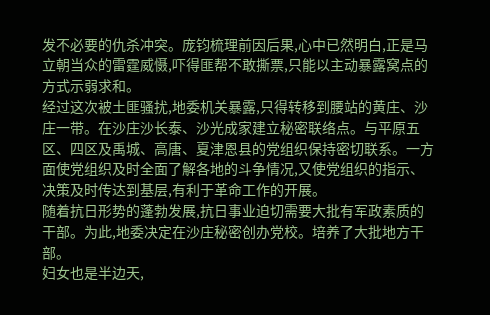发不必要的仇杀冲突。庞钧梳理前因后果,心中已然明白,正是马立朝当众的雷霆威慑,吓得匪帮不敢撕票,只能以主动暴露窝点的方式示弱求和。
经过这次被土匪骚扰,地委机关暴露,只得转移到腰站的黄庄、沙庄一带。在沙庄沙长泰、沙光成家建立秘密联络点。与平原五区、四区及禹城、高唐、夏津恩县的党组织保持密切联系。一方面使党组织及时全面了解各地的斗争情况,又使党组织的指示、决策及时传达到基层,有利于革命工作的开展。
随着抗日形势的蓬勃发展,抗日事业迫切需要大批有军政素质的干部。为此,地委决定在沙庄秘密创办党校。培养了大批地方干部。
妇女也是半边天,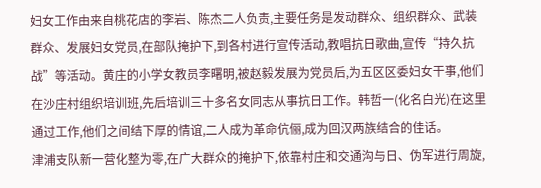妇女工作由来自桃花店的李岩、陈杰二人负责,主要任务是发动群众、组织群众、武装群众、发展妇女党员,在部队掩护下,到各村进行宣传活动,教唱抗日歌曲,宣传“持久抗战”等活动。黄庄的小学女教员李曙明,被赵毅发展为党员后,为五区区委妇女干事,他们在沙庄村组织培训班,先后培训三十多名女同志从事抗日工作。韩哲一(化名白光)在这里通过工作,他们之间结下厚的情谊,二人成为革命伉俪,成为回汉两族结合的佳话。
津浦支队新一营化整为零,在广大群众的掩护下,依靠村庄和交通沟与日、伪军进行周旋,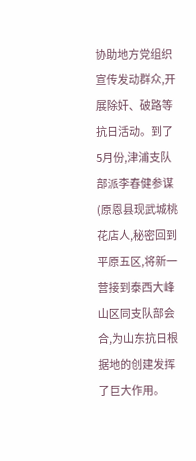协助地方党组织宣传发动群众,开展除奸、破路等抗日活动。到了5月份,津浦支队部派李春健参谋(原恩县现武城桃花店人,秘密回到平原五区,将新一营接到泰西大峰山区同支队部会合,为山东抗日根据地的创建发挥了巨大作用。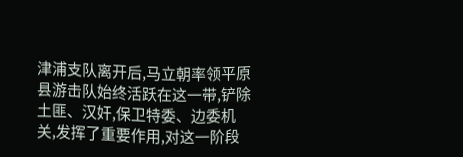津浦支队离开后,马立朝率领平原县游击队始终活跃在这一带,铲除土匪、汉奸,保卫特委、边委机关,发挥了重要作用,对这一阶段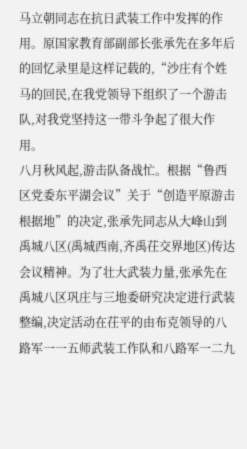马立朝同志在抗日武装工作中发挥的作用。原国家教育部副部长张承先在多年后的回忆录里是这样记载的,“沙庄有个姓马的回民,在我党领导下组织了一个游击队,对我党坚持这一带斗争起了很大作用。
八月秋风起,游击队备战忙。根据“鲁西区党委东平湖会议”关于“创造平原游击根据地”的决定,张承先同志从大峰山到禹城八区(禹城西南,齐禹茌交界地区)传达会议精神。为了壮大武装力量,张承先在禹城八区巩庄与三地委研究决定进行武装整编,决定活动在茌平的由布克领导的八路军一一五师武装工作队和八路军一二九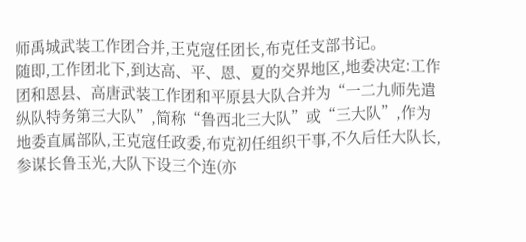师禹城武装工作团合并,王克寇任团长,布克任支部书记。
随即,工作团北下,到达高、平、恩、夏的交界地区,地委决定:工作团和恩县、高唐武装工作团和平原县大队合并为“一二九师先遣纵队特务第三大队”,简称“鲁西北三大队”或“三大队”,作为地委直属部队,王克寇任政委,布克初任组织干事,不久后任大队长,参谋长鲁玉光,大队下设三个连(亦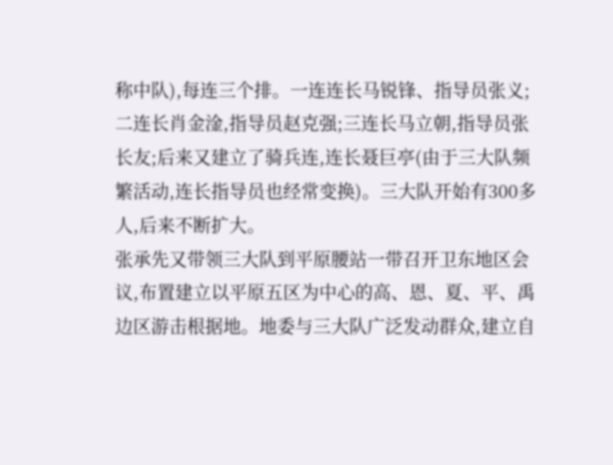称中队),每连三个排。一连连长马锐锋、指导员张义;二连长肖金淦,指导员赵克强;三连长马立朝,指导员张长友;后来又建立了骑兵连,连长聂巨亭(由于三大队频繁活动,连长指导员也经常变换)。三大队开始有300多人,后来不断扩大。
张承先又带领三大队到平原腰站一带召开卫东地区会议,布置建立以平原五区为中心的高、恩、夏、平、禹边区游击根据地。地委与三大队广泛发动群众,建立自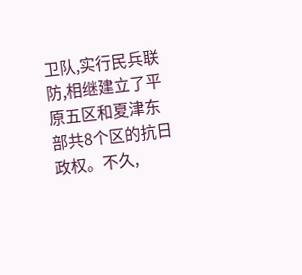卫队,实行民兵联防,相继建立了平原五区和夏津东部共8个区的抗日政权。不久,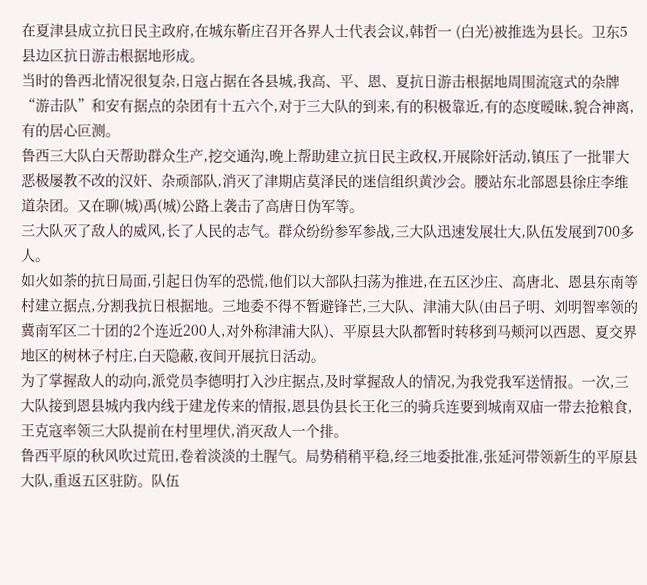在夏津县成立抗日民主政府,在城东靳庄召开各界人士代表会议,韩哲一 (白光)被推选为县长。卫东5县边区抗日游击根据地形成。
当时的鲁西北情况很复杂,日寇占据在各县城,我高、平、恩、夏抗日游击根据地周围流寇式的杂牌“游击队”和安有据点的杂团有十五六个,对于三大队的到来,有的积极靠近,有的态度暧昧,貌合神离,有的居心叵测。
鲁西三大队白天帮助群众生产,挖交通沟,晚上帮助建立抗日民主政权,开展除奸活动,镇压了一批罪大恶极屡教不改的汉奸、杂顽部队,消灭了津期店莫泽民的迷信组织黄沙会。腰站东北部恩县徐庄李维道杂团。又在聊(城)禹(城)公路上袭击了高唐日伪军等。
三大队灭了敌人的威风,长了人民的志气。群众纷纷参军参战,三大队迅速发展壮大,队伍发展到700多人。
如火如荼的抗日局面,引起日伪军的恐慌,他们以大部队扫荡为推进,在五区沙庄、高唐北、恩县东南等村建立据点,分割我抗日根据地。三地委不得不暂避锋芒,三大队、津浦大队(由吕子明、刘明智率领的冀南军区二十团的2个连近200人,对外称津浦大队)、平原县大队都暂时转移到马颊河以西恩、夏交界地区的树林子村庄,白天隐蔽,夜间开展抗日活动。
为了掌握敌人的动向,派党员李德明打入沙庄据点,及时掌握敌人的情况,为我党我军送情报。一次,三大队接到恩县城内我内线于建龙传来的情报,恩县伪县长王化三的骑兵连要到城南双庙一带去抢粮食,王克寇率领三大队提前在村里埋伏,消灭敌人一个排。
鲁西平原的秋风吹过荒田,卷着淡淡的土腥气。局势稍稍平稳,经三地委批准,张延河带领新生的平原县大队,重返五区驻防。队伍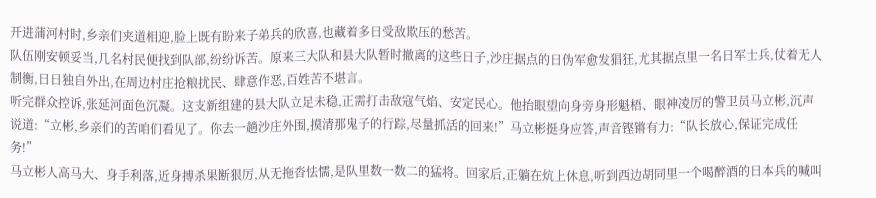开进蒲河村时,乡亲们夹道相迎,脸上既有盼来子弟兵的欣喜,也藏着多日受敌欺压的愁苦。
队伍刚安顿妥当,几名村民便找到队部,纷纷诉苦。原来三大队和县大队暂时撤离的这些日子,沙庄据点的日伪军愈发猖狂,尤其据点里一名日军士兵,仗着无人制衡,日日独自外出,在周边村庄抢粮扰民、肆意作恶,百姓苦不堪言。
听完群众控诉,张延河面色沉凝。这支新组建的县大队立足未稳,正需打击敌寇气焰、安定民心。他抬眼望向身旁身形魁梧、眼神凌厉的警卫员马立彬,沉声说道:“立彬,乡亲们的苦咱们看见了。你去一趟沙庄外围,摸清那鬼子的行踪,尽量抓活的回来!”马立彬挺身应答,声音铿锵有力:“队长放心,保证完成任务!”
马立彬人高马大、身手利落,近身搏杀果断狠厉,从无拖沓怯懦,是队里数一数二的猛将。回家后,正躺在炕上休息,听到西边胡同里一个喝醉酒的日本兵的喊叫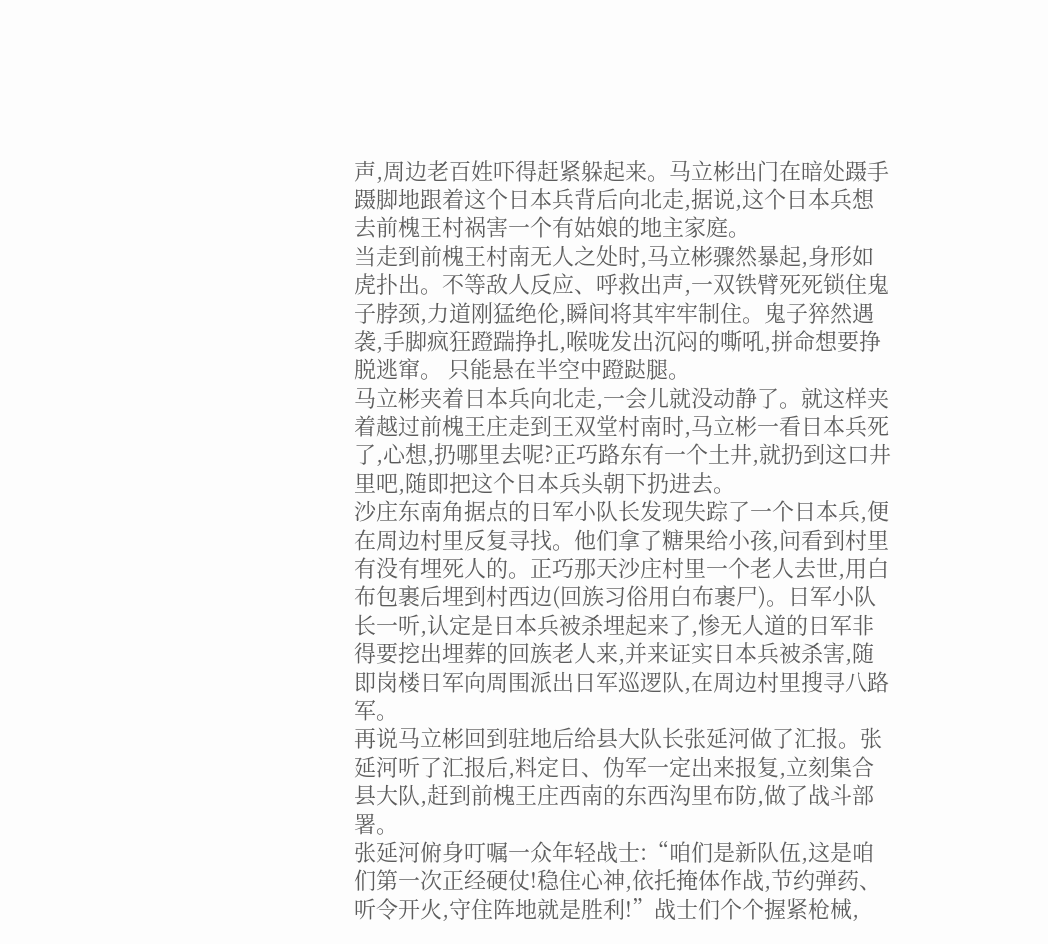声,周边老百姓吓得赶紧躲起来。马立彬出门在暗处蹑手蹑脚地跟着这个日本兵背后向北走,据说,这个日本兵想去前槐王村祸害一个有姑娘的地主家庭。
当走到前槐王村南无人之处时,马立彬骤然暴起,身形如虎扑出。不等敌人反应、呼救出声,一双铁臂死死锁住鬼子脖颈,力道刚猛绝伦,瞬间将其牢牢制住。鬼子猝然遇袭,手脚疯狂蹬踹挣扎,喉咙发出沉闷的嘶吼,拼命想要挣脱逃窜。 只能悬在半空中蹬跶腿。
马立彬夹着日本兵向北走,一会儿就没动静了。就这样夹着越过前槐王庄走到王双堂村南时,马立彬一看日本兵死了,心想,扔哪里去呢?正巧路东有一个土井,就扔到这口井里吧,随即把这个日本兵头朝下扔进去。
沙庄东南角据点的日军小队长发现失踪了一个日本兵,便在周边村里反复寻找。他们拿了糖果给小孩,问看到村里有没有埋死人的。正巧那天沙庄村里一个老人去世,用白布包裹后埋到村西边(回族习俗用白布裹尸)。日军小队长一听,认定是日本兵被杀埋起来了,惨无人道的日军非得要挖出埋葬的回族老人来,并来证实日本兵被杀害,随即岗楼日军向周围派出日军巡逻队,在周边村里搜寻八路军。
再说马立彬回到驻地后给县大队长张延河做了汇报。张延河听了汇报后,料定日、伪军一定出来报复,立刻集合县大队,赶到前槐王庄西南的东西沟里布防,做了战斗部署。
张延河俯身叮嘱一众年轻战士:“咱们是新队伍,这是咱们第一次正经硬仗!稳住心神,依托掩体作战,节约弹药、听令开火,守住阵地就是胜利!”战士们个个握紧枪械,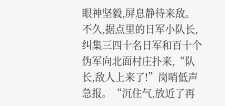眼神坚毅,屏息静待来敌。
不久,据点里的日军小队长,纠集三四十名日军和百十个伪军向北面村庄扑来,“队长,敌人上来了!”岗哨低声急报。“沉住气,放近了再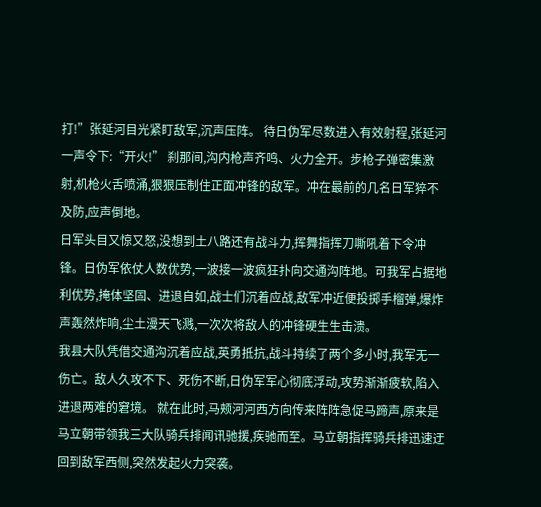打!”张延河目光紧盯敌军,沉声压阵。 待日伪军尽数进入有效射程,张延河一声令下:“开火!” 刹那间,沟内枪声齐鸣、火力全开。步枪子弹密集激射,机枪火舌喷涌,狠狠压制住正面冲锋的敌军。冲在最前的几名日军猝不及防,应声倒地。
日军头目又惊又怒,没想到土八路还有战斗力,挥舞指挥刀嘶吼着下令冲锋。日伪军依仗人数优势,一波接一波疯狂扑向交通沟阵地。可我军占据地利优势,掩体坚固、进退自如,战士们沉着应战,敌军冲近便投掷手榴弹,爆炸声轰然炸响,尘土漫天飞溅,一次次将敌人的冲锋硬生生击溃。
我县大队凭借交通沟沉着应战,英勇抵抗,战斗持续了两个多小时,我军无一伤亡。敌人久攻不下、死伤不断,日伪军军心彻底浮动,攻势渐渐疲软,陷入进退两难的窘境。 就在此时,马颊河河西方向传来阵阵急促马蹄声,原来是马立朝带领我三大队骑兵排闻讯驰援,疾驰而至。马立朝指挥骑兵排迅速迂回到敌军西侧,突然发起火力突袭。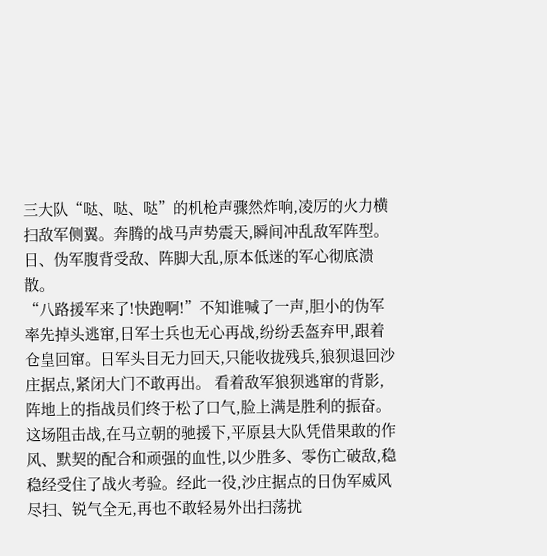三大队“哒、哒、哒”的机枪声骤然炸响,凌厉的火力横扫敌军侧翼。奔腾的战马声势震天,瞬间冲乱敌军阵型。日、伪军腹背受敌、阵脚大乱,原本低迷的军心彻底溃散。
“八路援军来了!快跑啊!”不知谁喊了一声,胆小的伪军率先掉头逃窜,日军士兵也无心再战,纷纷丢盔弃甲,跟着仓皇回窜。日军头目无力回天,只能收拢残兵,狼狈退回沙庄据点,紧闭大门不敢再出。 看着敌军狼狈逃窜的背影,阵地上的指战员们终于松了口气,脸上满是胜利的振奋。
这场阻击战,在马立朝的驰援下,平原县大队凭借果敢的作风、默契的配合和顽强的血性,以少胜多、零伤亡破敌,稳稳经受住了战火考验。经此一役,沙庄据点的日伪军威风尽扫、锐气全无,再也不敢轻易外出扫荡扰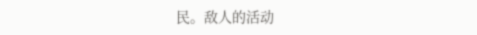民。敌人的活动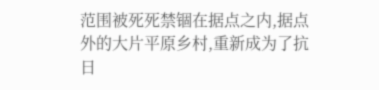范围被死死禁锢在据点之内,据点外的大片平原乡村,重新成为了抗日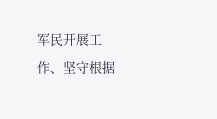军民开展工作、坚守根据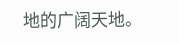地的广阔天地。